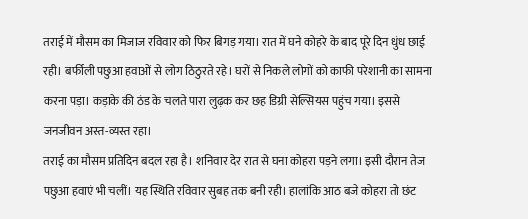तराई में मौसम का मिजाज रविवार को फिर बिगड़ गया। रात में घने कोहरे के बाद पूरे दिन धुंध छाई रही। बर्फीली पछुआ हवाओं से लोग ठिठुरते रहे। घरों से निकले लोगों को काफी परेशानी का सामना करना पड़ा। कड़ाके की ठंड के चलते पारा लुढ़क कर छह डिग्री सेल्सियस पहुंच गया। इससे जनजीवन अस्त-व्यस्त रहा।
तराई का मौसम प्रतिदिन बदल रहा है। शनिवार देर रात से घना कोहरा पड़ने लगा। इसी दौरान तेज पछुआ हवाएं भी चलीं। यह स्थिति रविवार सुबह तक बनी रही। हालांकि आठ बजे कोहरा तो छंट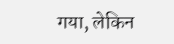गया, लेकिन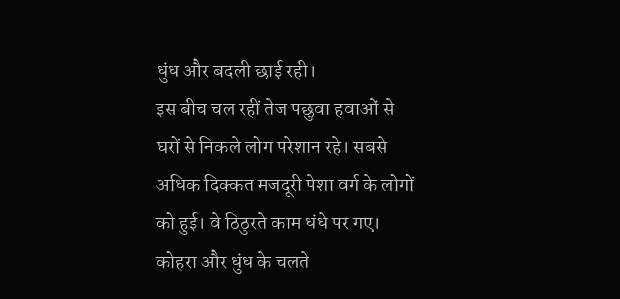धुंध और बदली छाई रही।
इस बीच चल रहीं तेज पछुवा हवाओं से घरों से निकले लोग परेशान रहे। सबसे अधिक दिक्कत मजदूरी पेशा वर्ग के लोगों को हुई। वे ठिठुरते काम धंधे पर गए। कोहरा और धुंध के चलते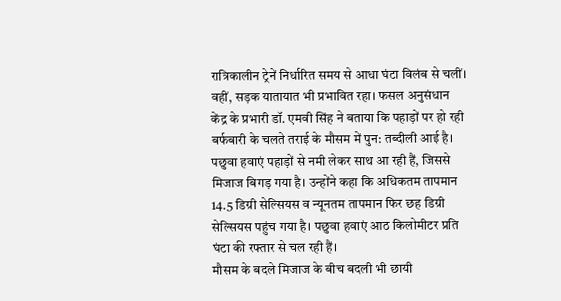रात्रिकालीन ट्रेनें निर्धारित समय से आधा घंटा विलंब से चलीं।
वहीं, सड़क यातायात भी प्रभावित रहा। फसल अनुसंधान केंद्र के प्रभारी डॉ. एमवी सिंह ने बताया कि पहाड़ों पर हो रही बर्फबारी के चलते तराई के मौसम में पुन: तब्दीली आई है। पछुवा हवाएं पहाड़ों से नमी लेकर साथ आ रही हैं, जिससे मिजाज बिगड़ गया है। उन्होंने कहा कि अधिकतम तापमान 14.5 डिग्री सेल्सियस व न्यूनतम तापमान फिर छह डिग्री सेल्सियस पहुंच गया है। पछुवा हवाएं आठ किलोमीटर प्रति घंटा की रफ्तार से चल रही हैं।
मौसम के बदले मिजाज के बीच बदली भी छायी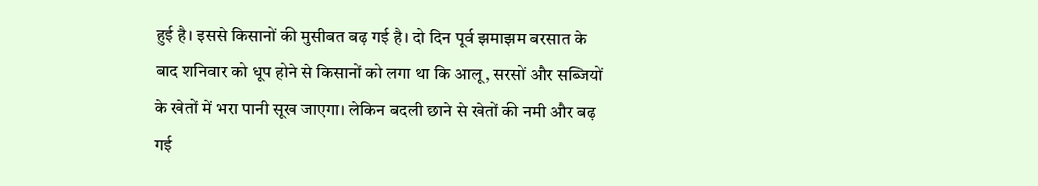हुई है। इससे किसानों की मुसीबत बढ़ गई है। दो दिन पूर्व झमाझम बरसात के बाद शनिवार को धूप होने से किसानों को लगा था कि आलू, सरसों और सब्जियों के खेतों में भरा पानी सूख जाएगा। लेकिन बदली छाने से खेतों की नमी और बढ़ गई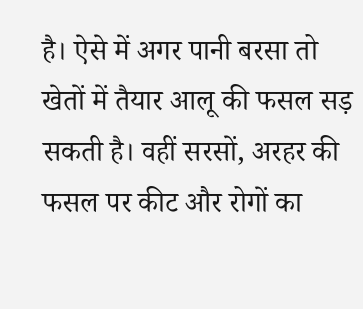है। ऐसे में अगर पानी बरसा तो खेतों में तैयार आलू की फसल सड़ सकती है। वहीं सरसों, अरहर की फसल पर कीट और रोगों का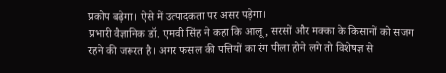प्रकोप बढ़ेगा। ऐसे में उत्पादकता पर असर पड़ेगा।
प्रभारी वैज्ञानिक डॉ. एमवी सिंह ने कहा कि आलू, सरसों और मक्का के किसानों को सजग रहने की जरूरत है। अगर फसल की पत्तियों का रंग पीला होने लगे तो विशेषज्ञ से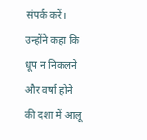संपर्क करें। उन्होंने कहा कि धूप न निकलने और वर्षा होने की दशा में आलू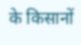के किसानों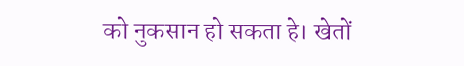को नुकसान हो सकता हे। खेतों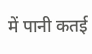में पानी कतई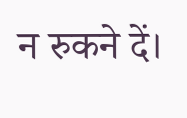न रुकने दें।